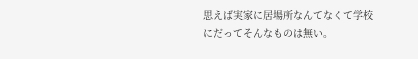思えば実家に居場所なんてなくて学校にだってそんなものは無い。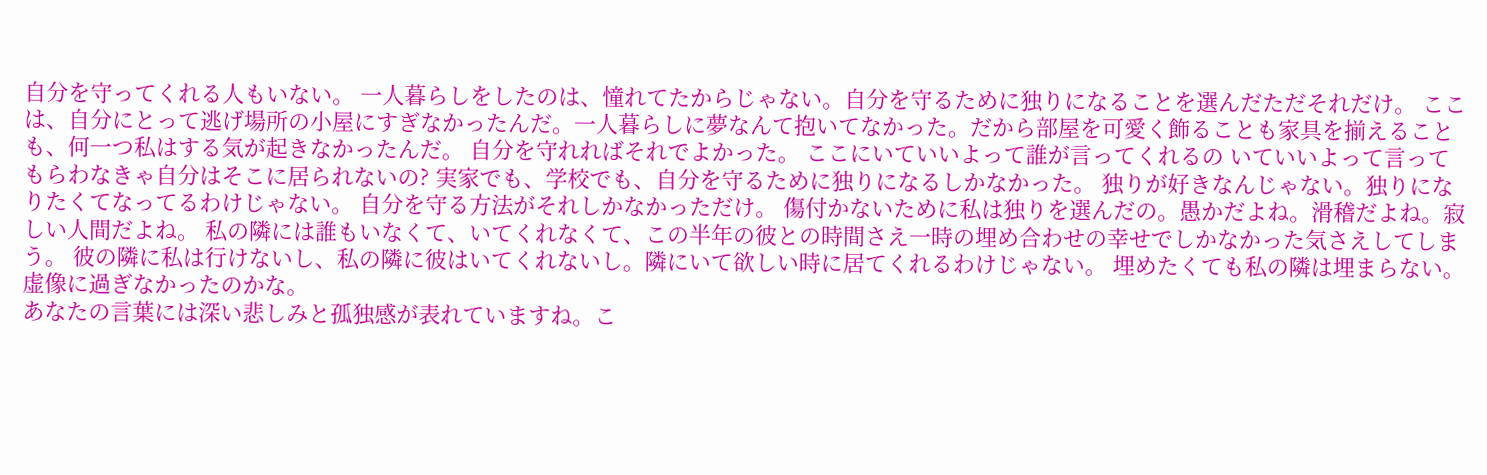自分を守ってくれる人もいない。 一人暮らしをしたのは、憧れてたからじゃない。自分を守るために独りになることを選んだただそれだけ。 ここは、自分にとって逃げ場所の小屋にすぎなかったんだ。一人暮らしに夢なんて抱いてなかった。だから部屋を可愛く飾ることも家具を揃えることも、何一つ私はする気が起きなかったんだ。 自分を守れればそれでよかった。 ここにいていいよって誰が言ってくれるの いていいよって言ってもらわなきゃ自分はそこに居られないの? 実家でも、学校でも、自分を守るために独りになるしかなかった。 独りが好きなんじゃない。独りになりたくてなってるわけじゃない。 自分を守る方法がそれしかなかっただけ。 傷付かないために私は独りを選んだの。愚かだよね。滑稽だよね。寂しい人間だよね。 私の隣には誰もいなくて、いてくれなくて、この半年の彼との時間さえ一時の埋め合わせの幸せでしかなかった気さえしてしまう。 彼の隣に私は行けないし、私の隣に彼はいてくれないし。隣にいて欲しい時に居てくれるわけじゃない。 埋めたくても私の隣は埋まらない。 虚像に過ぎなかったのかな。
あなたの言葉には深い悲しみと孤独感が表れていますね。こ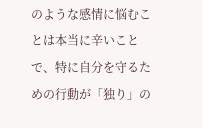のような感情に悩むことは本当に辛いことで、特に自分を守るための行動が「独り」の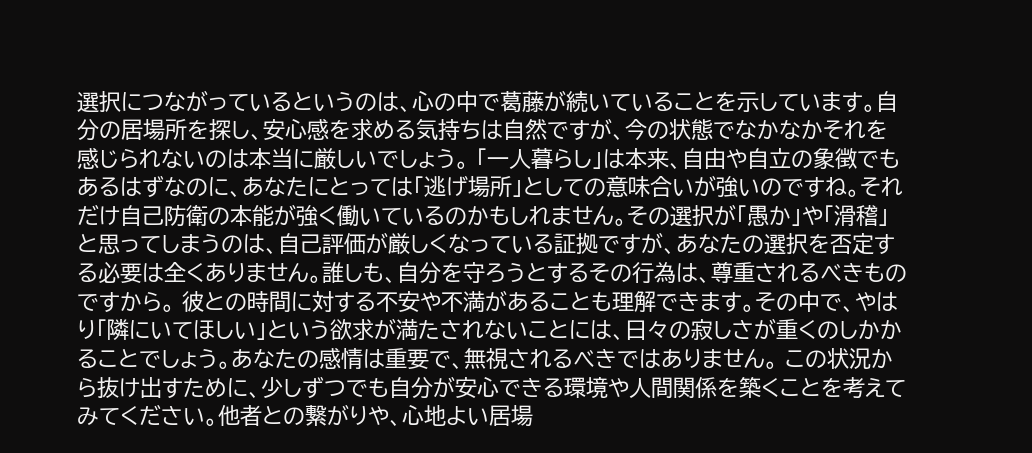選択につながっているというのは、心の中で葛藤が続いていることを示しています。自分の居場所を探し、安心感を求める気持ちは自然ですが、今の状態でなかなかそれを感じられないのは本当に厳しいでしょう。 「一人暮らし」は本来、自由や自立の象徴でもあるはずなのに、あなたにとっては「逃げ場所」としての意味合いが強いのですね。それだけ自己防衛の本能が強く働いているのかもしれません。その選択が「愚か」や「滑稽」と思ってしまうのは、自己評価が厳しくなっている証拠ですが、あなたの選択を否定する必要は全くありません。誰しも、自分を守ろうとするその行為は、尊重されるべきものですから。 彼との時間に対する不安や不満があることも理解できます。その中で、やはり「隣にいてほしい」という欲求が満たされないことには、日々の寂しさが重くのしかかることでしょう。あなたの感情は重要で、無視されるべきではありません。 この状況から抜け出すために、少しずつでも自分が安心できる環境や人間関係を築くことを考えてみてください。他者との繋がりや、心地よい居場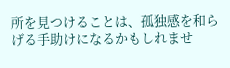所を見つけることは、孤独感を和らげる手助けになるかもしれませ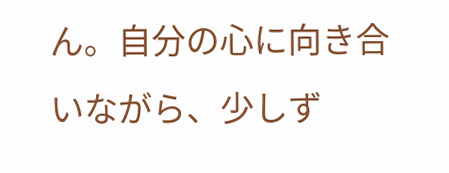ん。自分の心に向き合いながら、少しず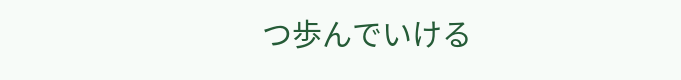つ歩んでいける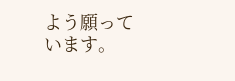よう願っています。